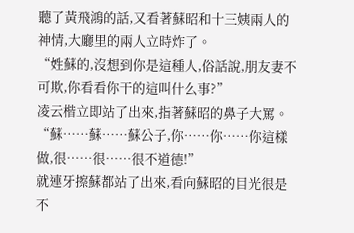聽了黃飛鴻的話,又看著蘇昭和十三姨兩人的神情,大廳里的兩人立時炸了。
“姓蘇的,沒想到你是這種人,俗話說,朋友妻不可欺,你看看你干的這叫什么事?”
凌云楷立即站了出來,指著蘇昭的鼻子大罵。
“蘇……蘇……蘇公子,你……你……你這樣做,很……很……很不道德!”
就連牙擦蘇都站了出來,看向蘇昭的目光很是不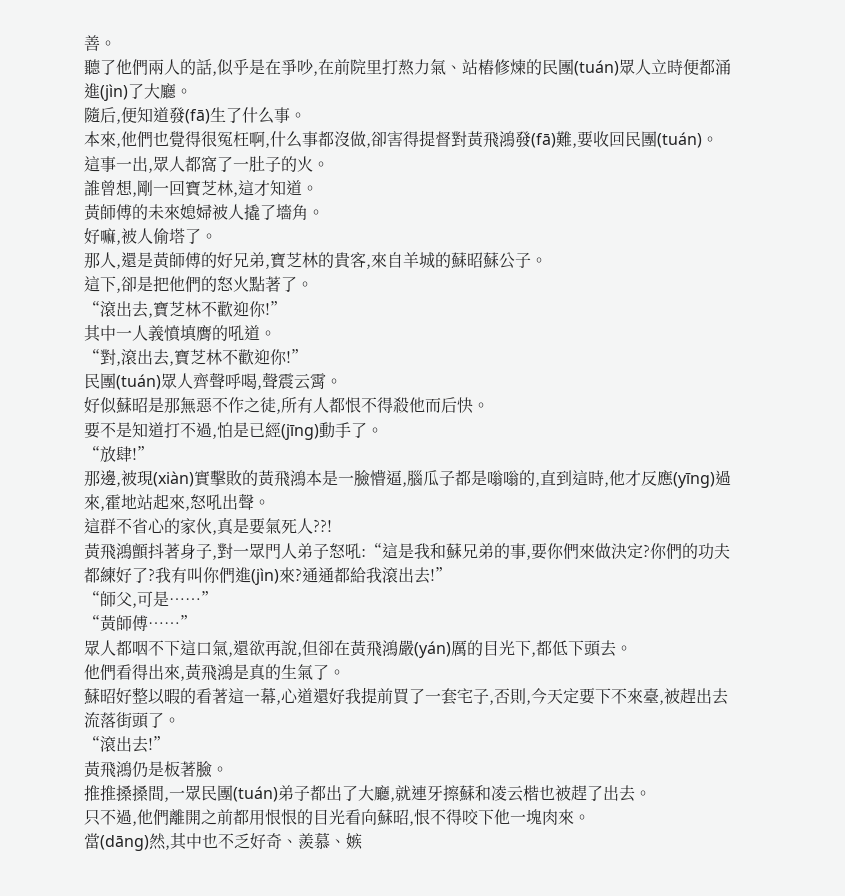善。
聽了他們兩人的話,似乎是在爭吵,在前院里打熬力氣、站樁修煉的民團(tuán)眾人立時便都涌進(jìn)了大廳。
隨后,便知道發(fā)生了什么事。
本來,他們也覺得很冤枉啊,什么事都沒做,卻害得提督對黃飛鴻發(fā)難,要收回民團(tuán)。
這事一出,眾人都窩了一肚子的火。
誰曾想,剛一回寶芝林,這才知道。
黃師傅的未來媳婦被人撬了墻角。
好嘛,被人偷塔了。
那人,還是黃師傅的好兄弟,寶芝林的貴客,來自羊城的蘇昭蘇公子。
這下,卻是把他們的怒火點著了。
“滾出去,寶芝林不歡迎你!”
其中一人義憤填膺的吼道。
“對,滾出去,寶芝林不歡迎你!”
民團(tuán)眾人齊聲呼喝,聲震云霄。
好似蘇昭是那無惡不作之徒,所有人都恨不得殺他而后快。
要不是知道打不過,怕是已經(jīng)動手了。
“放肆!”
那邊,被現(xiàn)實擊敗的黃飛鴻本是一臉懵逼,腦瓜子都是嗡嗡的,直到這時,他才反應(yīng)過來,霍地站起來,怒吼出聲。
這群不省心的家伙,真是要氣死人??!
黃飛鴻顫抖著身子,對一眾門人弟子怒吼:“這是我和蘇兄弟的事,要你們來做決定?你們的功夫都練好了?我有叫你們進(jìn)來?通通都給我滾出去!”
“師父,可是……”
“黃師傅……”
眾人都咽不下這口氣,還欲再說,但卻在黃飛鴻嚴(yán)厲的目光下,都低下頭去。
他們看得出來,黃飛鴻是真的生氣了。
蘇昭好整以暇的看著這一幕,心道還好我提前買了一套宅子,否則,今天定要下不來臺,被趕出去流落街頭了。
“滾出去!”
黃飛鴻仍是板著臉。
推推搡搡間,一眾民團(tuán)弟子都出了大廳,就連牙擦蘇和凌云楷也被趕了出去。
只不過,他們離開之前都用恨恨的目光看向蘇昭,恨不得咬下他一塊肉來。
當(dāng)然,其中也不乏好奇、羨慕、嫉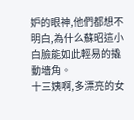妒的眼神,他們都想不明白,為什么蘇昭這小白臉能如此輕易的撬動墻角。
十三姨啊,多漂亮的女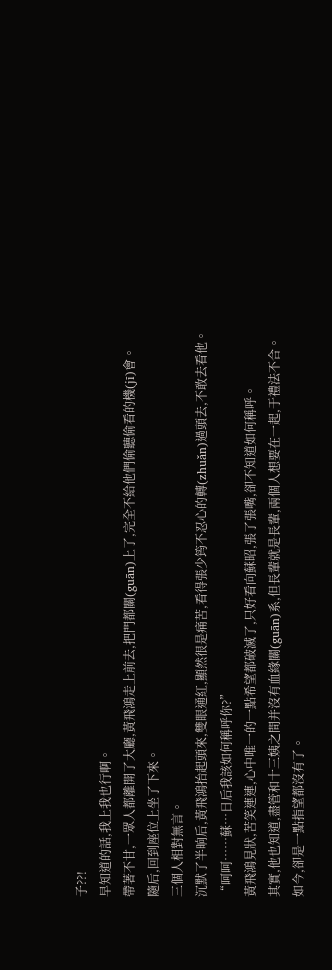子??!
早知道的話,我上我也行啊。
帶著不甘,一眾人都離開了大廳,黃飛鴻走上前去,把門都關(guān)上了,完全不給他們偷聽偷看的機(jī)會。
隨后,回到座位上坐了下來。
三個人相對無言。
沉默了半晌后,黃飛鴻抬起頭來,雙眼通紅,顯然很是痛苦,看得張少筠不忍心的轉(zhuǎn)過頭去,不敢去看他。
“呵呵……蘇…日后我該如何稱呼你?”
黃飛鴻見狀,苦笑連連,心中唯一的一點希望都破滅了,只好看向蘇昭,張了張嘴,卻不知道如何稱呼。
其實,他也知道,盡管和十三姨之間并沒有血緣關(guān)系,但長輩就是長輩,兩個人想要在一起,于禮法不合。
如今,卻是一點指望都沒有了。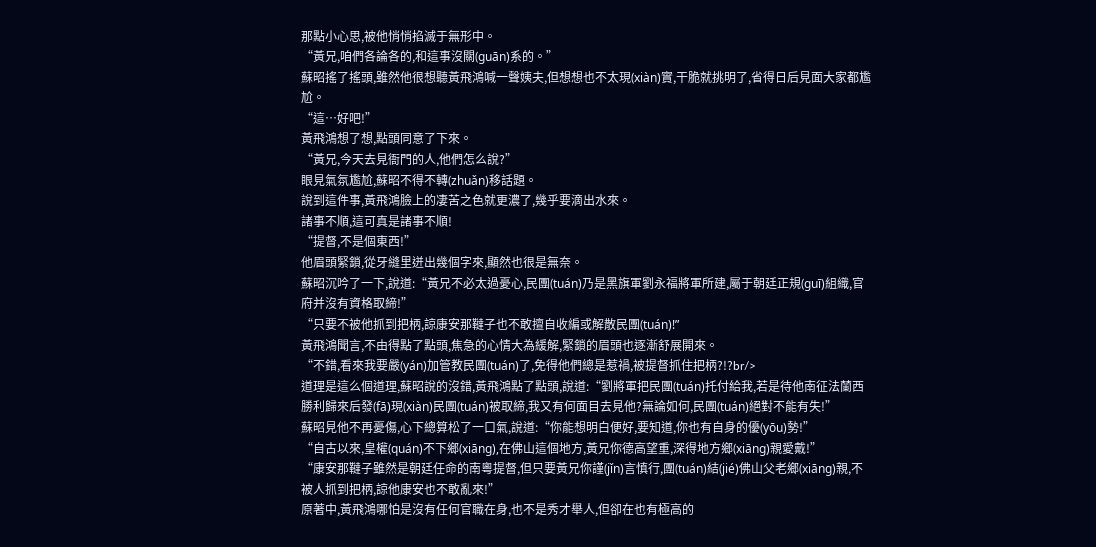那點小心思,被他悄悄掐滅于無形中。
“黃兄,咱們各論各的,和這事沒關(guān)系的。”
蘇昭搖了搖頭,雖然他很想聽黃飛鴻喊一聲姨夫,但想想也不太現(xiàn)實,干脆就挑明了,省得日后見面大家都尷尬。
“這…好吧!”
黃飛鴻想了想,點頭同意了下來。
“黃兄,今天去見衙門的人,他們怎么說?”
眼見氣氛尷尬,蘇昭不得不轉(zhuǎn)移話題。
說到這件事,黃飛鴻臉上的凄苦之色就更濃了,幾乎要滴出水來。
諸事不順,這可真是諸事不順!
“提督,不是個東西!”
他眉頭緊鎖,從牙縫里迸出幾個字來,顯然也很是無奈。
蘇昭沉吟了一下,說道:“黃兄不必太過憂心,民團(tuán)乃是黑旗軍劉永福將軍所建,屬于朝廷正規(guī)組織,官府并沒有資格取締!”
“只要不被他抓到把柄,諒康安那韃子也不敢擅自收編或解散民團(tuán)!”
黃飛鴻聞言,不由得點了點頭,焦急的心情大為緩解,緊鎖的眉頭也逐漸舒展開來。
“不錯,看來我要嚴(yán)加管教民團(tuán)了,免得他們總是惹禍,被提督抓住把柄?!?br/>
道理是這么個道理,蘇昭說的沒錯,黃飛鴻點了點頭,說道:“劉將軍把民團(tuán)托付給我,若是待他南征法蘭西勝利歸來后發(fā)現(xiàn)民團(tuán)被取締,我又有何面目去見他?無論如何,民團(tuán)絕對不能有失!”
蘇昭見他不再憂傷,心下總算松了一口氣,說道:“你能想明白便好,要知道,你也有自身的優(yōu)勢!”
“自古以來,皇權(quán)不下鄉(xiāng),在佛山這個地方,黃兄你德高望重,深得地方鄉(xiāng)親愛戴!”
“康安那韃子雖然是朝廷任命的南粵提督,但只要黃兄你謹(jǐn)言慎行,團(tuán)結(jié)佛山父老鄉(xiāng)親,不被人抓到把柄,諒他康安也不敢亂來!”
原著中,黃飛鴻哪怕是沒有任何官職在身,也不是秀才舉人,但卻在也有極高的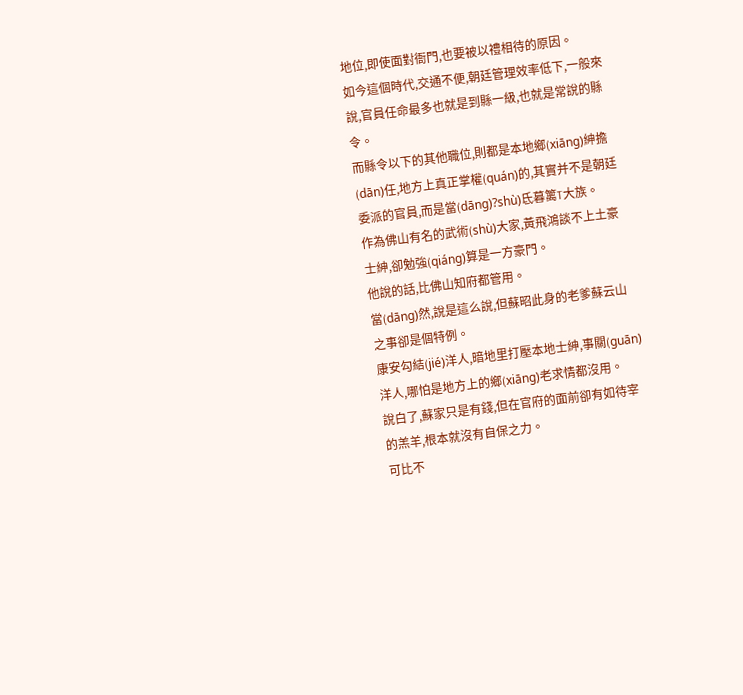地位,即使面對衙門,也要被以禮相待的原因。
如今這個時代,交通不便,朝廷管理效率低下,一般來說,官員任命最多也就是到縣一級,也就是常說的縣令。
而縣令以下的其他職位,則都是本地鄉(xiāng)紳擔(dān)任,地方上真正掌權(quán)的,其實并不是朝廷委派的官員,而是當(dāng)?shù)氐暮篱T大族。
作為佛山有名的武術(shù)大家,黃飛鴻談不上土豪士紳,卻勉強(qiáng)算是一方豪門。
他說的話,比佛山知府都管用。
當(dāng)然,說是這么說,但蘇昭此身的老爹蘇云山之事卻是個特例。
康安勾結(jié)洋人,暗地里打壓本地士紳,事關(guān)洋人,哪怕是地方上的鄉(xiāng)老求情都沒用。
說白了,蘇家只是有錢,但在官府的面前卻有如待宰的羔羊,根本就沒有自保之力。
可比不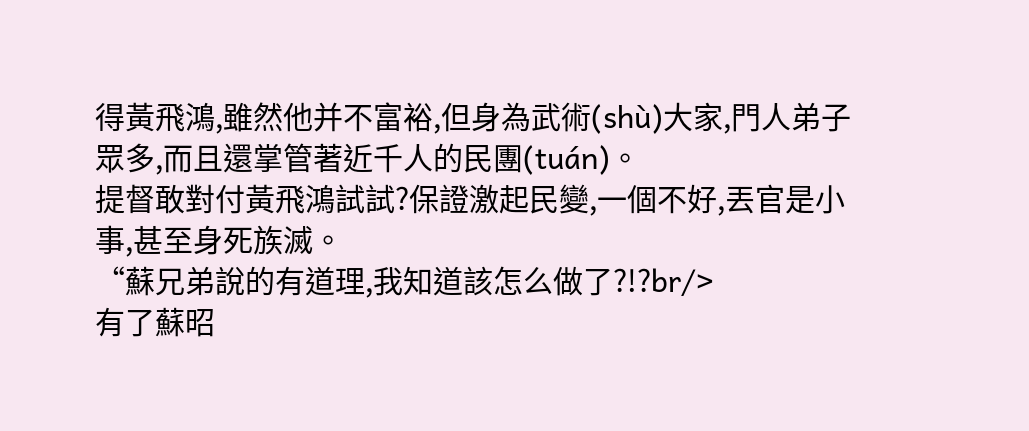得黃飛鴻,雖然他并不富裕,但身為武術(shù)大家,門人弟子眾多,而且還掌管著近千人的民團(tuán)。
提督敢對付黃飛鴻試試?保證激起民變,一個不好,丟官是小事,甚至身死族滅。
“蘇兄弟說的有道理,我知道該怎么做了?!?br/>
有了蘇昭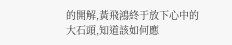的開解,黃飛鴻終于放下心中的大石頭,知道該如何應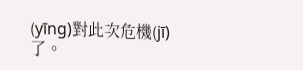(yīng)對此次危機(jī)了。